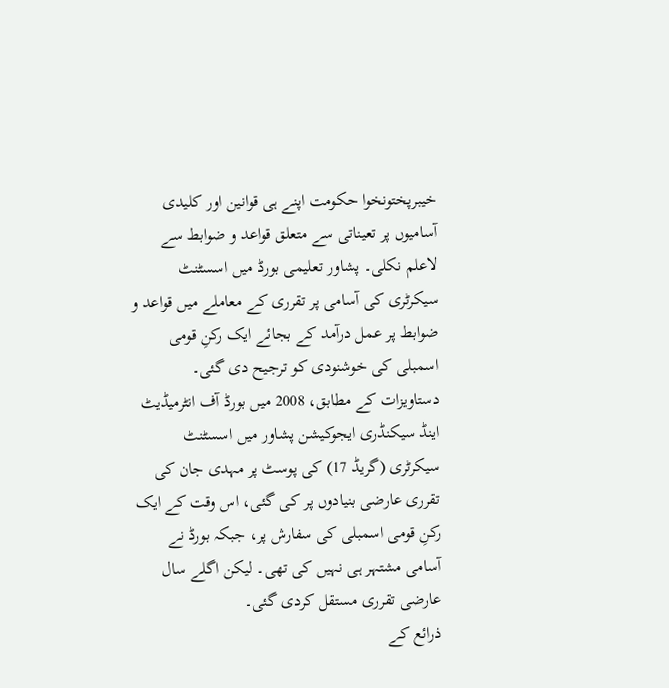خیبرپختونخوا حکومت اپنے ہی قوانین اور کلیدی آسامیوں پر تعیناتی سے متعلق قواعد و ضوابط سے لاعلم نکلی۔ پشاور تعلیمی بورڈ میں اسسٹنٹ سیکرٹری کی آسامی پر تقرری کے معاملے میں قواعد و ضوابط پر عمل درآمد کے بجائے ایک رکنِ قومی اسمبلی کی خوشنودی کو ترجیح دی گئی۔
دستاویزات کے مطابق، 2008 میں بورڈ آف انٹرمیڈیٹ اینڈ سیکنڈری ایجوکیشن پشاور میں اسسٹنٹ سیکرٹری (گریڈ 17) کی پوسٹ پر مہدی جان کی تقرری عارضی بنیادوں پر کی گئی، اس وقت کے ایک رکنِ قومی اسمبلی کی سفارش پر، جبکہ بورڈ نے آسامی مشتہر ہی نہیں کی تھی۔ لیکن اگلے سال عارضی تقرری مستقل کردی گئی۔
ذرائع کے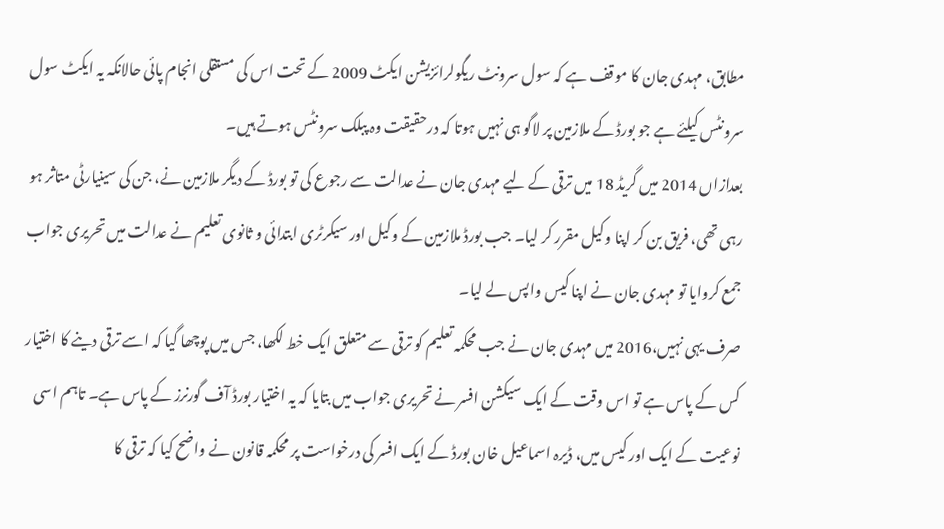مطابق، مہدی جان کا موقف ہے کہ سول سرونٹ ریگولرائزیشن ایکٹ 2009 کے تحت اس کی مستقلی انجام پائی حالانکہ یہ ایکٹ سول سرونٹس کیلئے ہے جو بورڈ کے ملازمین پر لاگو ہی نہیں ہوتا کہ درحقیقت وہ پبلک سرونٹس ہوتے ہیں۔
بعدازاں 2014 میں گریڈ 18 میں ترقی کے لیے مہدی جان نے عدالت سے رجوع کی تو بورڈ کے دیگر ملازمین نے، جن کی سینیارٹی متاثر ہو رہی تھی، فریق بن کر اپنا وکیل مقرر کر لیا۔ جب بورڈ ملازمین کے وکیل اور سیکرٹری ابتدائی و ثانوی تعلیم نے عدالت میں تحریری جواب جمع کروایا تو مہدی جان نے اپنا کیس واپس لے لیا۔
صرف یہی نہیں،2016 میں مہدی جان نے جب محکمہ تعلیم کو ترقی سے متعلق ایک خط لکھا، جس میں پوچھا گیا کہ اسے ترقی دینے کا اختیار کس کے پاس ہے تو اس وقت کے ایک سیکشن افسر نے تحریری جواب میں بتایا کہ یہ اختیار بورڈ آف گورنرز کے پاس ہے۔ تاہم اسی نوعیت کے ایک اور کیس میں، ڈیرہ اسماعیل خان بورڈ کے ایک افسر کی درخواست پر محکمہ قانون نے واضح کیا کہ ترقی کا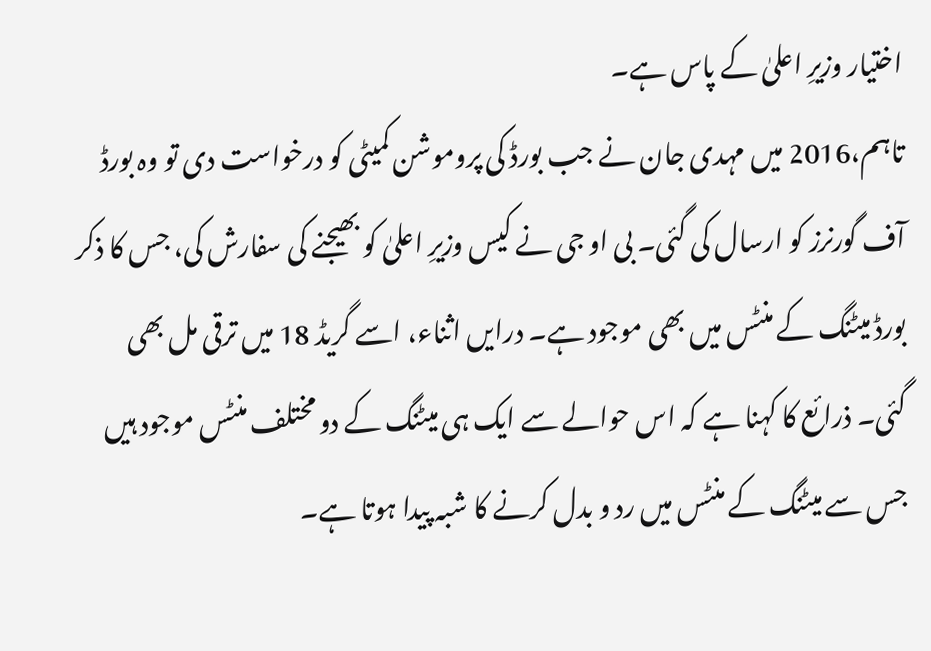اختیار وزیرِ اعلیٰ کے پاس ہے۔
تاہم،2016 میں مہدی جان نے جب بورڈ کی پروموشن کمیٹی کو درخواست دی تو وہ بورڈ آف گورنرز کو ارسال کی گئی۔ بی او جی نے کیس وزیرِ اعلیٰ کو بھیجنے کی سفارش کی، جس کا ذکر بورڈ میٹنگ کے منٹس میں بھی موجود ہے۔ درایں اثناء، اسے گریڈ 18 میں ترقی مل بھی گئی۔ ذرائع کا کہنا ہے کہ اس حوالے سے ایک ہی میٹنگ کے دو مختلف منٹس موجود ہیں جس سے میٹنگ کے منٹس میں رد و بدل کرنے کا شبہ پیدا ہوتا ہے۔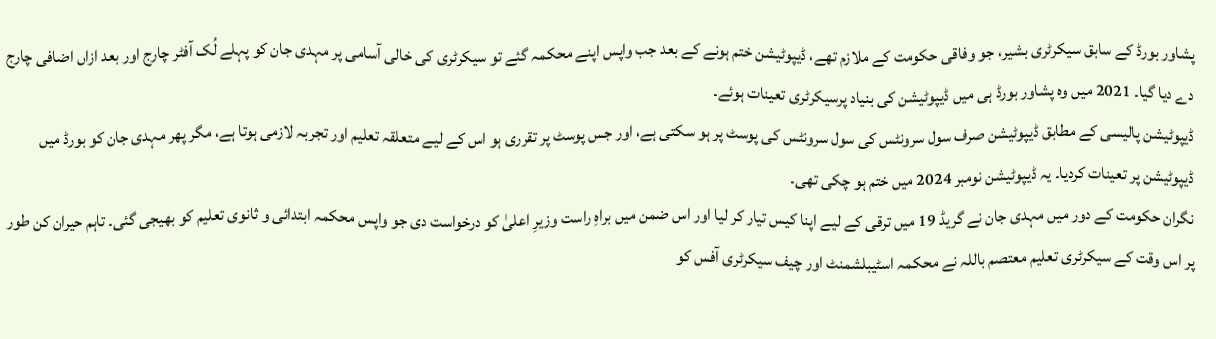پشاور بورڈ کے سابق سیکرٹری بشیر، جو وفاقی حکومت کے ملازم تھے، ڈیپوٹیشن ختم ہونے کے بعد جب واپس اپنے محکمہ گئے تو سیکرٹری کی خالی آسامی پر مہدی جان کو پہلے لُک آفٹر چارج اور بعد ازاں اضافی چارج دے دیا گیا۔ 2021 میں وہ پشاور بورڈ ہی میں ڈیپوٹیشن کی بنیاد پرسیکرٹری تعینات ہوئے۔
ڈیپوٹیشن پالیسی کے مطابق ڈیپوٹیشن صرف سول سرونٹس کی سول سرونٹس کی پوسٹ پر ہو سکتی ہے، اور جس پوسٹ پر تقرری ہو اس کے لیے متعلقہ تعلیم اور تجربہ لازمی ہوتا ہے، مگر پھر مہدی جان کو بورڈ میں ڈیپوٹیشن پر تعینات کردیا۔ یہ ڈیپوٹیشن نومبر 2024 میں ختم ہو چکی تھی۔
نگران حکومت کے دور میں مہدی جان نے گریڈ 19 میں ترقی کے لیے اپنا کیس تیار کر لیا اور اس ضمن میں براہِ راست وزیرِ اعلیٰ کو درخواست دی جو واپس محکمہ ابتدائی و ثانوی تعلیم کو بھیجی گئی۔ تاہم حیران کن طور پر اس وقت کے سیکرٹری تعلیم معتصم باللہ نے محکمہ اسٹیبلشمنٹ اور چیف سیکرٹری آفس کو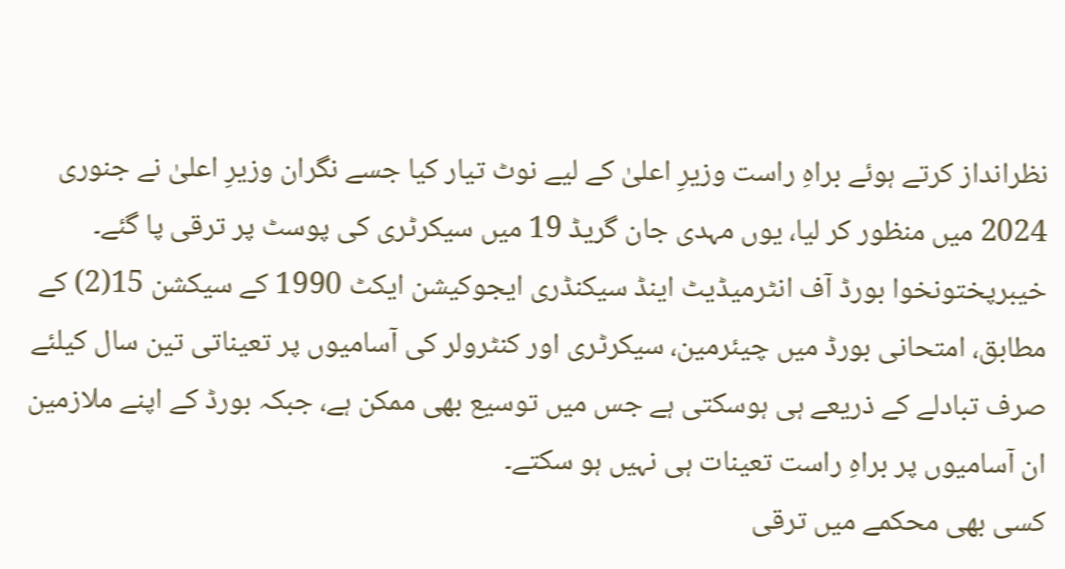نظرانداز کرتے ہوئے براہِ راست وزیرِ اعلیٰ کے لیے نوٹ تیار کیا جسے نگران وزیرِ اعلیٰ نے جنوری 2024 میں منظور کر لیا، یوں مہدی جان گریڈ 19 میں سیکرٹری کی پوسٹ پر ترقی پا گئے۔
خیبرپختونخوا بورڈ آف انٹرمیڈیٹ اینڈ سیکنڈری ایجوکیشن ایکٹ 1990 کے سیکشن 15(2) کے مطابق، امتحانی بورڈ میں چیئرمین، سیکرٹری اور کنٹرولر کی آسامیوں پر تعیناتی تین سال کیلئے صرف تبادلے کے ذریعے ہی ہوسکتی ہے جس میں توسیع بھی ممکن ہے، جبکہ بورڈ کے اپنے ملازمین ان آسامیوں پر براہِ راست تعینات ہی نہیں ہو سکتے۔
کسی بھی محکمے میں ترقی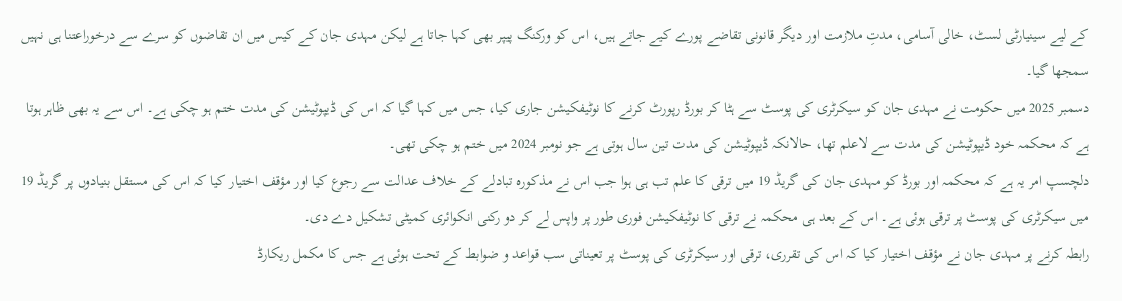کے لیے سینیارٹی لسٹ، خالی آسامی، مدتِ ملازمت اور دیگر قانونی تقاضے پورے کیے جاتے ہیں، اس کو ورکنگ پیپر بھی کہا جاتا ہے لیکن مہدی جان کے کیس میں ان تقاضوں کو سرے سے درخوراعتنا ہی نہیں سمجھا گیا۔
دسمبر 2025 میں حکومت نے مہدی جان کو سیکرٹری کی پوسٹ سے ہٹا کر بورڈ رپورٹ کرنے کا نوٹیفکیشن جاری کیا، جس میں کہا گیا کہ اس کی ڈیپوٹیشن کی مدت ختم ہو چکی ہے۔ اس سے یہ بھی ظاہر ہوتا ہے کہ محکمہ خود ڈیپوٹیشن کی مدت سے لاعلم تھا، حالانکہ ڈیپوٹیشن کی مدت تین سال ہوتی ہے جو نومبر 2024 میں ختم ہو چکی تھی۔
دلچسپ امر یہ ہے کہ محکمہ اور بورڈ کو مہدی جان کی گریڈ 19 میں ترقی کا علم تب ہی ہوا جب اس نے مذکورہ تبادلے کے خلاف عدالت سے رجوع کیا اور مؤقف اختیار کیا کہ اس کی مستقل بنیادوں پر گریڈ 19 میں سیکرٹری کی پوسٹ پر ترقی ہوئی ہے۔ اس کے بعد ہی محکمہ نے ترقی کا نوٹیفکیشن فوری طور پر واپس لے کر دو رکنی انکوائری کمیٹی تشکیل دے دی۔
رابطہ کرنے پر مہدی جان نے مؤقف اختیار کیا کہ اس کی تقرری، ترقی اور سیکرٹری کی پوسٹ پر تعیناتی سب قواعد و ضوابط کے تحت ہوئی ہے جس کا مکمل ریکارڈ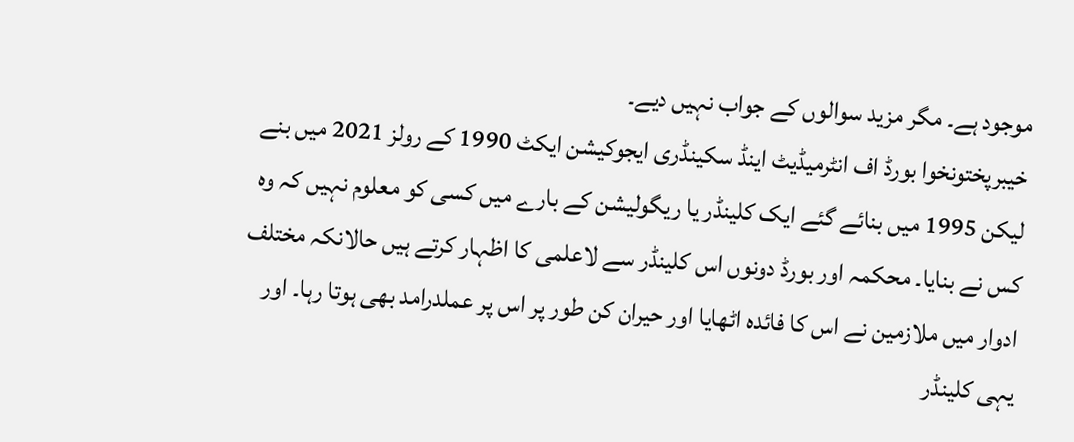موجود ہے۔ مگر مزید سوالوں کے جواب نہیں دیے۔
خیبرپختونخوا بورڈ اف انٹرمیڈیٹ اینڈ سکینڈری ایجوکیشن ایکٹ 1990 کے رولز 2021 میں بنے لیکن 1995 میں بنائے گئے ایک کلینڈر یا ریگولیشن کے بارے میں کسی کو معلوم نہیں کہ وہ کس نے بنایا۔ محکمہ اور بورڈ دونوں اس کلینڈر سے لاعلمی کا اظہار کرتے ہیں حالانکہ مختلف ادوار میں ملازمین نے اس کا فائدہ اٹھایا اور حیران کن طور پر اس پر عملدرامد بھی ہوتا رہا۔ اور یہی کلینڈر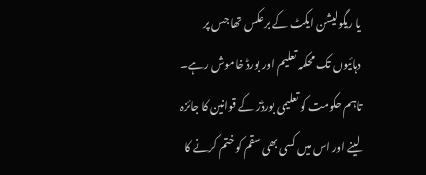یا ریگولیشن ایکٹ کے برعکس تھا جس پر دہائیوں تک محکمہ تعلیم اور بورڈ خاموش رہے۔
تاہم حکومت کو تعلیمی بورڈز کے قوانین کا جائزہ لینے اور اس میں کسی بھی سقم کو ختم کرنے کا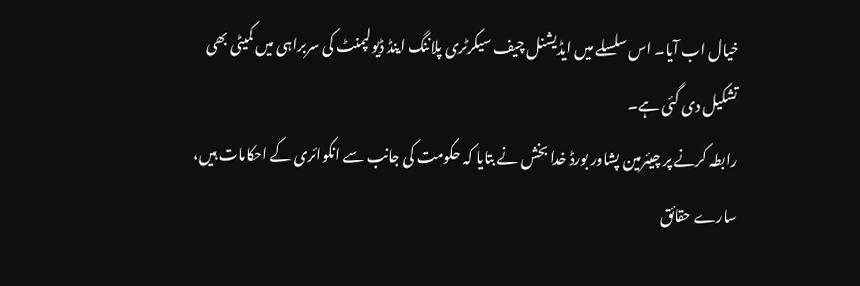خیال اب آیا۔ اس سلسلے میں ایڈیشنل چیف سیکرٹری پلاننگ اینڈ ڈیولپمنٹ کی سربراہی میں کمیٹی بھی تشکیل دی گئی ہے۔
رابطہ کرنے پر چیئرمین پشاور بورڈ خدا بخش نے بتایا کہ حکومت کی جانب سے انکوائری کے احکامات ہیں، سارے حقائق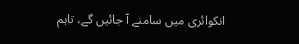انکوائری میں سامنے آ جائیں گے، تاہم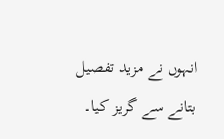انہوں نے مزید تفصیل بتانے سے گریز کیا۔